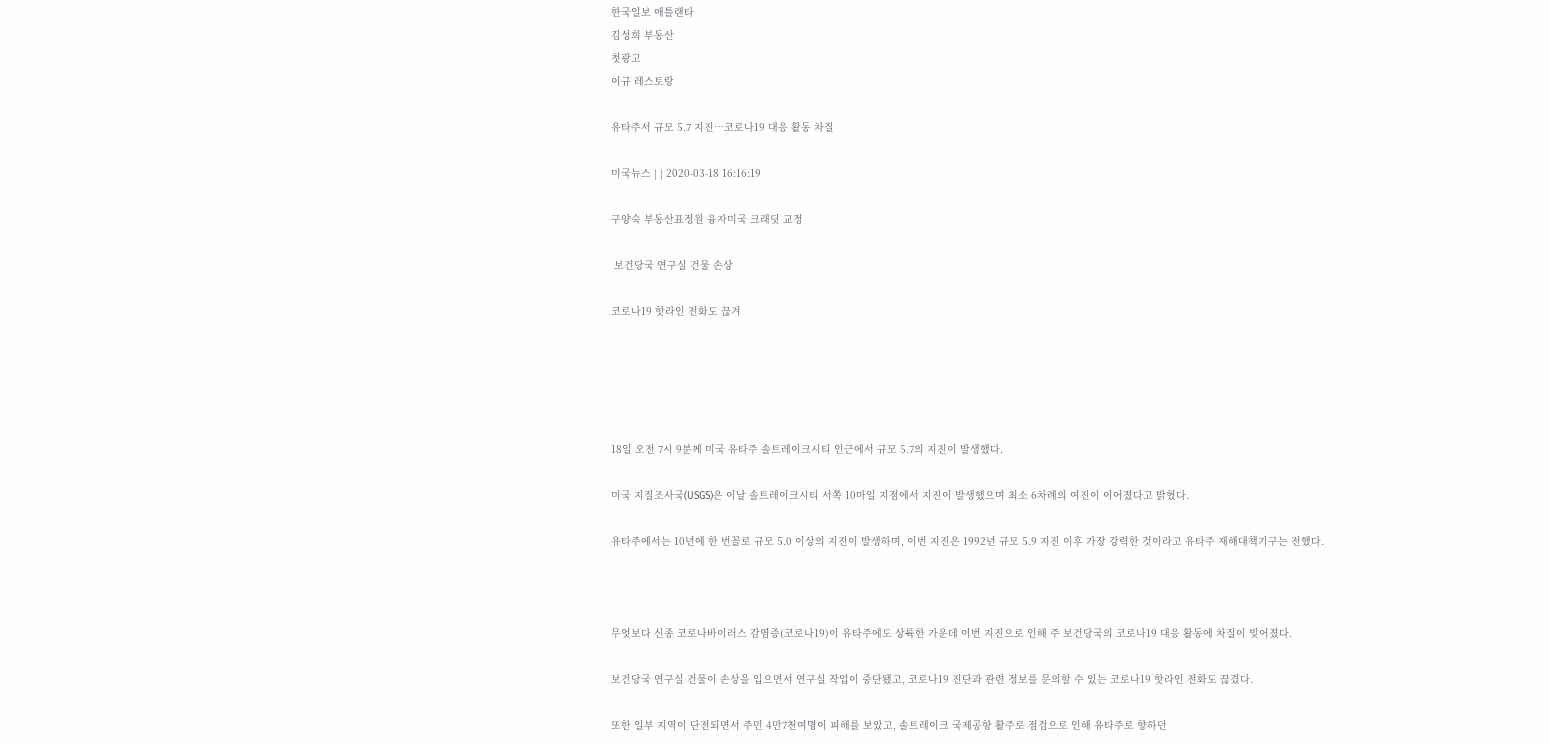한국일보 애틀랜타
김성희 부동산
첫광고
이규 레스토랑

유타주서 규모 5.7 지진…코로나19 대응 활동 차질

미국뉴스 | | 2020-03-18 16:16:19

구양숙 부동산표정원 융자미국 크래딧 교정

 보건당국 연구실 건물 손상

코로나19 핫라인 전화도 끊겨





18일 오전 7시 9분께 미국 유타주 솔트레이크시티 인근에서 규모 5.7의 지진이 발생했다.

미국 지질조사국(USGS)은 이날 솔트레이크시티 서쪽 10마일 지점에서 지진이 발생했으며 최소 6차례의 여진이 이어졌다고 밝혔다.

유타주에서는 10년에 한 번꼴로 규모 5.0 이상의 지진이 발생하며, 이번 지진은 1992년 규모 5.9 지진 이후 가장 강력한 것이라고 유타주 재해대책기구는 전했다.



무엇보다 신종 코로나바이러스 감염증(코로나19)이 유타주에도 상륙한 가운데 이번 지진으로 인해 주 보건당국의 코로나19 대응 활동에 차질이 빚어졌다.

보건당국 연구실 건물이 손상을 입으면서 연구실 작업이 중단됐고, 코로나19 진단과 관련 정보를 문의할 수 있는 코로나19 핫라인 전화도 끊겼다.

또한 일부 지역이 단전되면서 주민 4만7천여명이 피해를 보았고, 솔트레이크 국제공항 활주로 점검으로 인해 유타주로 향하던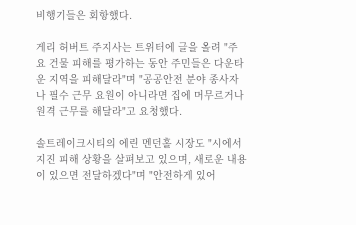비행기들은 회항했다.

게리 허버트 주지사는 트위터에 글을 올려 "주요 건물 피해를 평가하는 동안 주민들은 다운타운 지역을 피해달라"며 "공공안전 분야 종사자나 필수 근무 요원이 아니라면 집에 머무르거나 원격 근무를 해달라"고 요청했다.

솔트레이크시티의 에린 멘던홀 시장도 "시에서 지진 피해 상황을 살펴보고 있으며, 새로운 내용이 있으면 전달하겠다"며 "안전하게 있어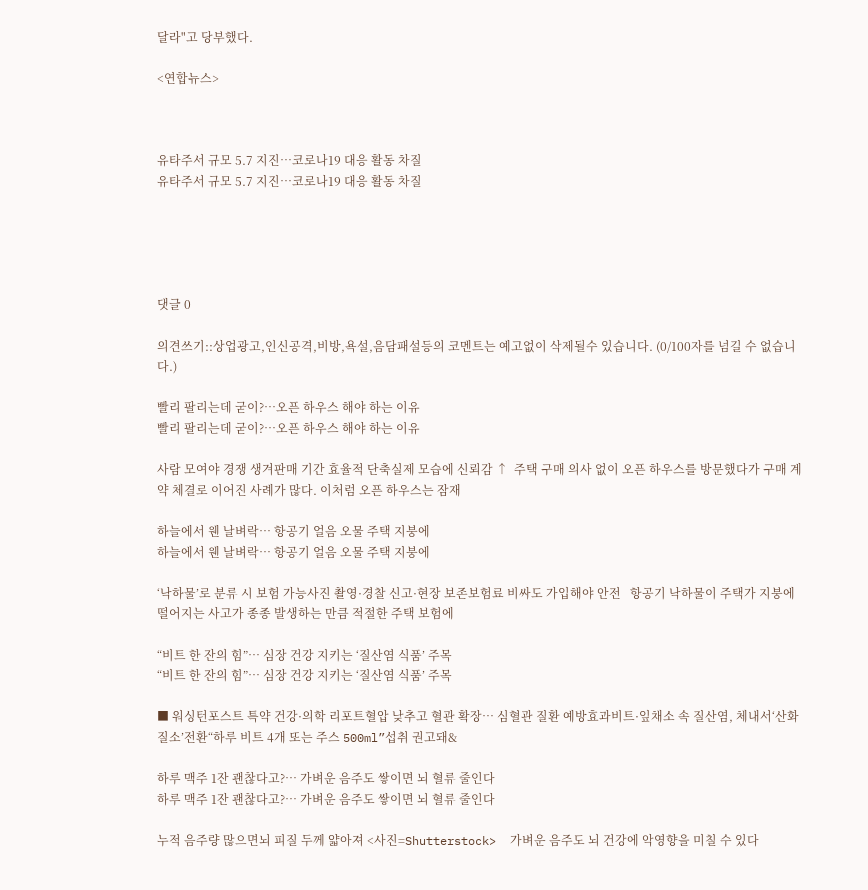달라"고 당부했다.

<연합뉴스>



유타주서 규모 5.7 지진…코로나19 대응 활동 차질
유타주서 규모 5.7 지진…코로나19 대응 활동 차질





댓글 0

의견쓰기::상업광고,인신공격,비방,욕설,음담패설등의 코멘트는 예고없이 삭제될수 있습니다. (0/100자를 넘길 수 없습니다.)

빨리 팔리는데 굳이?…오픈 하우스 해야 하는 이유
빨리 팔리는데 굳이?…오픈 하우스 해야 하는 이유

사람 모여야 경쟁 생겨판매 기간 효율적 단축실제 모습에 신뢰감 ↑  주택 구매 의사 없이 오픈 하우스를 방문했다가 구매 계약 체결로 이어진 사례가 많다. 이처럼 오픈 하우스는 잠재

하늘에서 웬 날벼락… 항공기 얼음 오물 주택 지붕에
하늘에서 웬 날벼락… 항공기 얼음 오물 주택 지붕에

‘낙하물’로 분류 시 보험 가능사진 촬영·경찰 신고·현장 보존보험료 비싸도 가입해야 안전   항공기 낙하물이 주택가 지붕에 떨어지는 사고가 종종 발생하는 만큼 적절한 주택 보험에

“비트 한 잔의 힘”… 심장 건강 지키는 ‘질산염 식품’ 주목
“비트 한 잔의 힘”… 심장 건강 지키는 ‘질산염 식품’ 주목

■ 워싱턴포스트 특약 건강·의학 리포트혈압 낮추고 혈관 확장… 심혈관 질환 예방효과비트·잎채소 속 질산염, 체내서‘산화질소’전환“하루 비트 4개 또는 주스 500ml”섭취 권고돼&

하루 맥주 1잔 괜찮다고?… 가벼운 음주도 쌓이면 뇌 혈류 줄인다
하루 맥주 1잔 괜찮다고?… 가벼운 음주도 쌓이면 뇌 혈류 줄인다

누적 음주량 많으면뇌 피질 두께 얇아져 <사진=Shutterstock>  가벼운 음주도 뇌 건강에 악영향을 미칠 수 있다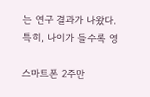는 연구 결과가 나왔다. 특히, 나이가 들수록 영

스마트폰 2주만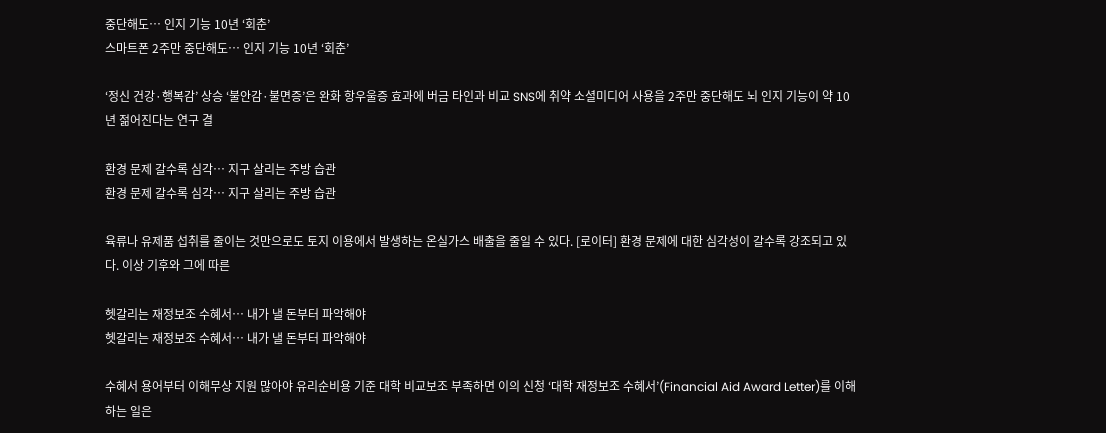중단해도… 인지 기능 10년 ‘회춘’
스마트폰 2주만 중단해도… 인지 기능 10년 ‘회춘’

‘정신 건강·행복감’ 상승 ‘불안감·불면증’은 완화 항우울증 효과에 버금 타인과 비교 SNS에 취약 소셜미디어 사용을 2주만 중단해도 뇌 인지 기능이 약 10년 젊어진다는 연구 결

환경 문제 갈수록 심각… 지구 살리는 주방 습관
환경 문제 갈수록 심각… 지구 살리는 주방 습관

육류나 유제품 섭취를 줄이는 것만으로도 토지 이용에서 발생하는 온실가스 배출을 줄일 수 있다. [로이터] 환경 문제에 대한 심각성이 갈수록 강조되고 있다. 이상 기후와 그에 따른

헷갈리는 재정보조 수혜서… 내가 낼 돈부터 파악해야
헷갈리는 재정보조 수혜서… 내가 낼 돈부터 파악해야

수혜서 용어부터 이해무상 지원 많아야 유리순비용 기준 대학 비교보조 부족하면 이의 신청 ‘대학 재정보조 수혜서’(Financial Aid Award Letter)를 이해하는 일은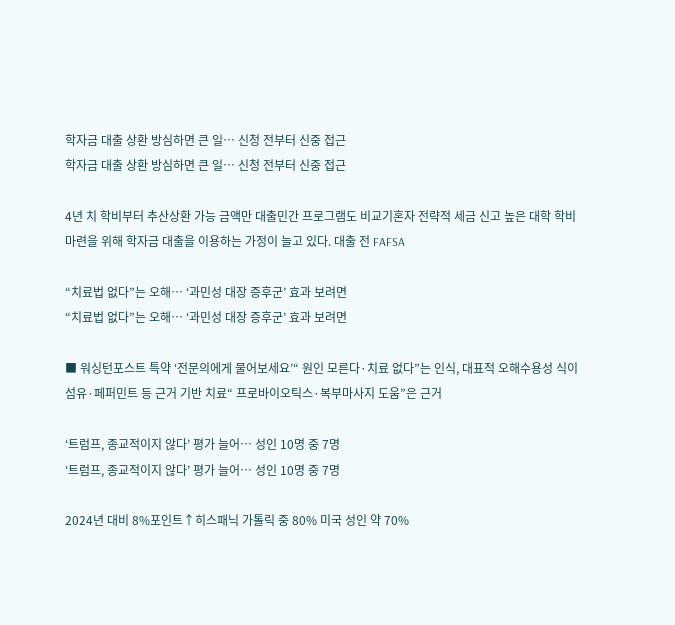학자금 대출 상환 방심하면 큰 일… 신청 전부터 신중 접근
학자금 대출 상환 방심하면 큰 일… 신청 전부터 신중 접근

4년 치 학비부터 추산상환 가능 금액만 대출민간 프로그램도 비교기혼자 전략적 세금 신고 높은 대학 학비 마련을 위해 학자금 대출을 이용하는 가정이 늘고 있다. 대출 전 FAFSA

“치료법 없다”는 오해… ‘과민성 대장 증후군’ 효과 보려면
“치료법 없다”는 오해… ‘과민성 대장 증후군’ 효과 보려면

■ 워싱턴포스트 특약 ‘전문의에게 물어보세요’“ 원인 모른다·치료 없다”는 인식, 대표적 오해수용성 식이섬유·페퍼민트 등 근거 기반 치료“ 프로바이오틱스·복부마사지 도움”은 근거

‘트럼프, 종교적이지 않다’ 평가 늘어… 성인 10명 중 7명
‘트럼프, 종교적이지 않다’ 평가 늘어… 성인 10명 중 7명

2024년 대비 8%포인트↑히스패닉 가톨릭 중 80% 미국 성인 약 70%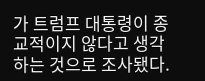가 트럼프 대통령이 종교적이지 않다고 생각하는 것으로 조사됐다.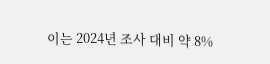이는 2024년 조사 대비 약 8%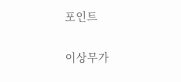포인트

이상무가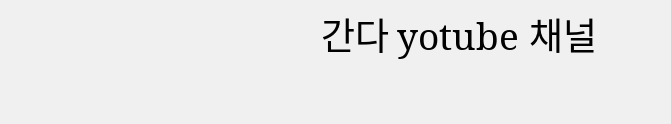간다 yotube 채널